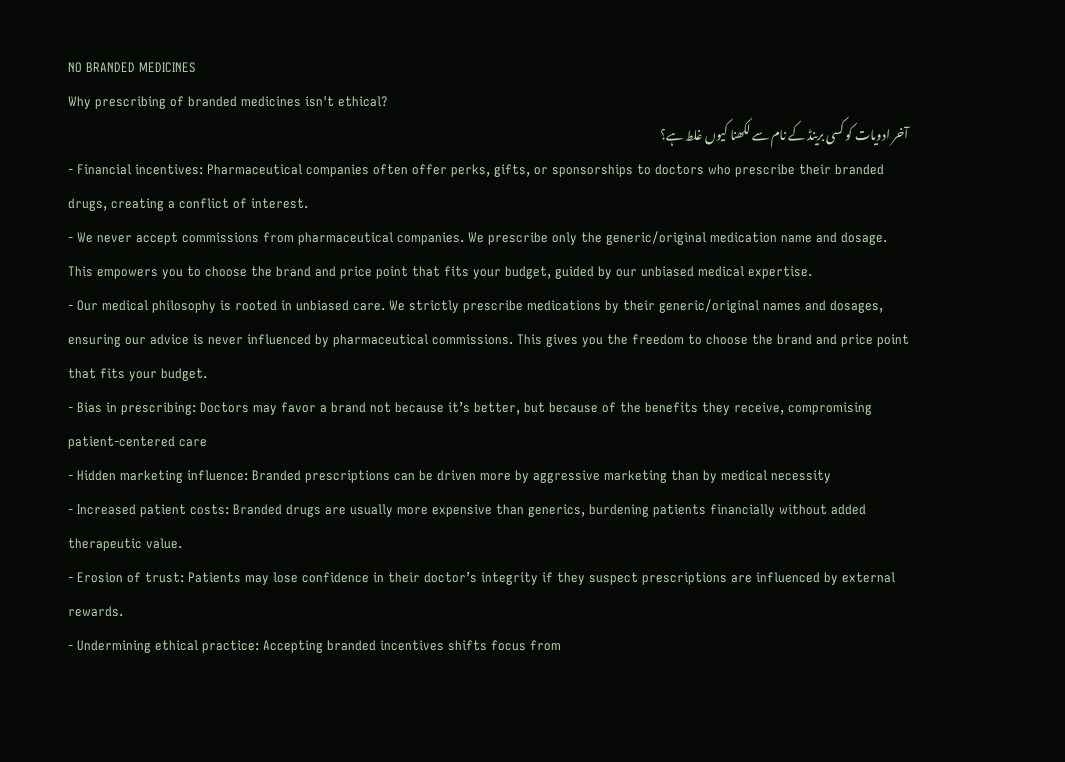NO BRANDED MEDICINES
Why prescribing of branded medicines isn't ethical?
آخر ادویات کو کسی برینڈ کے نام سے لکھنا کیوں غلط ہے؟
- Financial incentives: Pharmaceutical companies often offer perks, gifts, or sponsorships to doctors who prescribe their branded drugs, creating a conflict of interest.
- We never accept commissions from pharmaceutical companies. We prescribe only the generic/original medication name and dosage. This empowers you to choose the brand and price point that fits your budget, guided by our unbiased medical expertise.
- Our medical philosophy is rooted in unbiased care. We strictly prescribe medications by their generic/original names and dosages, ensuring our advice is never influenced by pharmaceutical commissions. This gives you the freedom to choose the brand and price point that fits your budget.
- Bias in prescribing: Doctors may favor a brand not because it’s better, but because of the benefits they receive, compromising patient-centered care
- Hidden marketing influence: Branded prescriptions can be driven more by aggressive marketing than by medical necessity
- Increased patient costs: Branded drugs are usually more expensive than generics, burdening patients financially without added therapeutic value.
- Erosion of trust: Patients may lose confidence in their doctor’s integrity if they suspect prescriptions are influenced by external rewards.
- Undermining ethical practice: Accepting branded incentives shifts focus from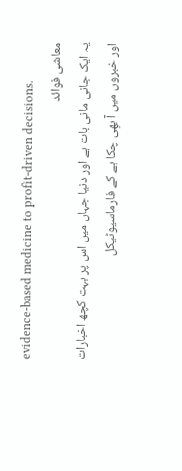evidence-based medicine to profit-driven decisions.
معاشی فوائد
یہ ایک جانی مانی بات ہے اور دنیا جہاں میں اس پر بہت کچھ اخبارات اور خبروں میں آ بھِی چکا ہے کے فارماسیوٹیکل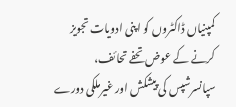کمپنیاں ڈاکٹروں کو اپنی ادویات تجویز کرنے کے عوض تحفے تحائف، سپانسرشپس کی پیشکش اور غیرملکی دورے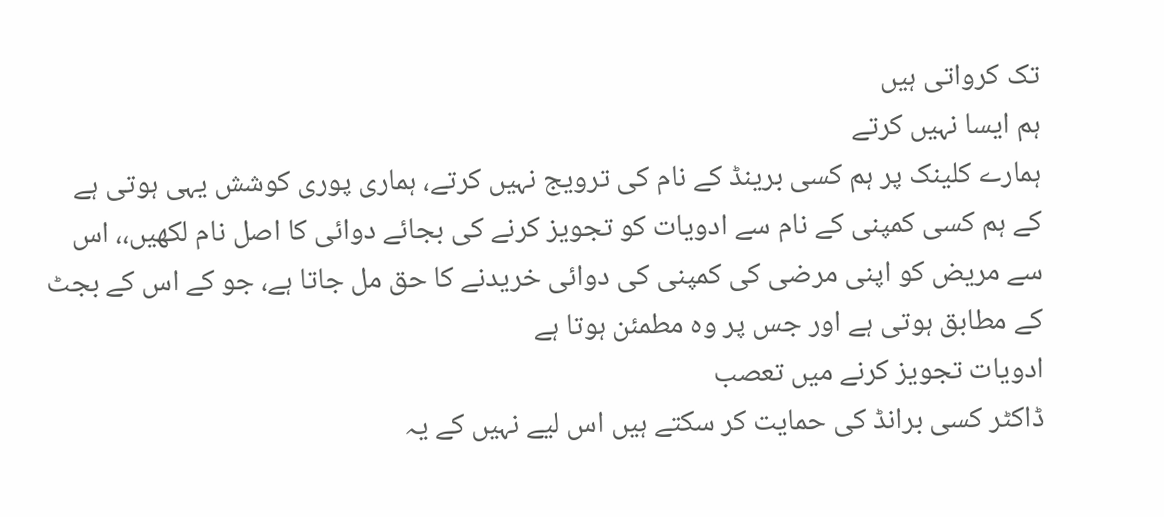تک کرواتی ہیں
ہم ایسا نہیں کرتے
ہمارے کلینک پر ہم کسی برینڈ کے نام کی ترویج نہیں کرتے، ہماری پوری کوشش یہی ہوتی ہے کے ہم کسی کمپنی کے نام سے ادویات کو تجویز کرنے کی بجائے دوائی کا اصل نام لکھیں،، اس سے مریض کو اپنی مرضی کی کمپنی کی دوائی خریدنے کا حق مل جاتا ہے، جو کے اس کے بجٹ کے مطابق ہوتی ہے اور جس پر وہ مطمئن ہوتا ہے
ادویات تجویز کرنے میں تعصب
ڈاکٹر کسی برانڈ کی حمایت کر سکتے ہیں اس لیے نہیں کے یہ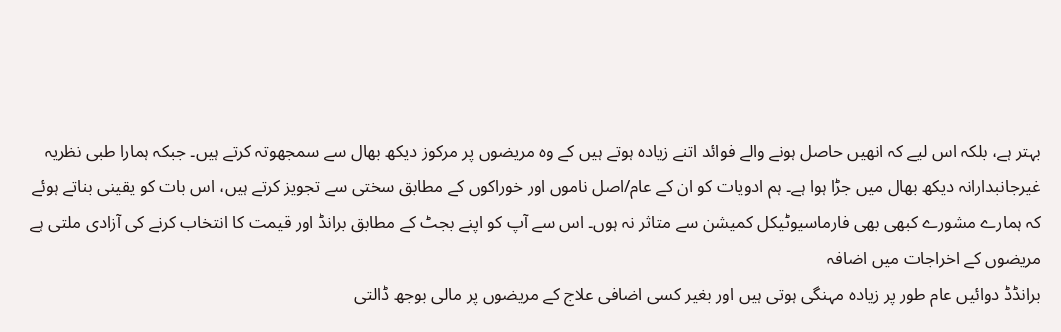بہتر ہے، بلکہ اس لیے کہ انھیں حاصل ہونے والے فوائد اتنے زیادہ ہوتے ہیں کے وہ مریضوں پر مرکوز دیکھ بھال سے سمجھوتہ کرتے ہیں۔ جبکہ ہمارا طبی نظریہ غیرجانبدارانہ دیکھ بھال میں جڑا ہوا ہے۔ ہم ادویات کو ان کے عام/اصل ناموں اور خوراکوں کے مطابق سختی سے تجویز کرتے ہیں، اس بات کو یقینی بناتے ہوئے کہ ہمارے مشورے کبھی بھی فارماسیوٹیکل کمیشن سے متاثر نہ ہوں۔ اس سے آپ کو اپنے بجٹ کے مطابق برانڈ اور قیمت کا انتخاب کرنے کی آزادی ملتی ہے
مریضوں کے اخراجات میں اضافہ
برانڈڈ دوائیں عام طور پر زیادہ مہنگی ہوتی ہیں اور بغیر کسی اضافی علاج کے مریضوں پر مالی بوجھ ڈالتی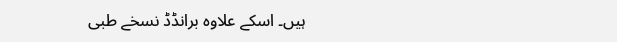ہیں۔ اسکے علاوہ برانڈڈ نسخے طبی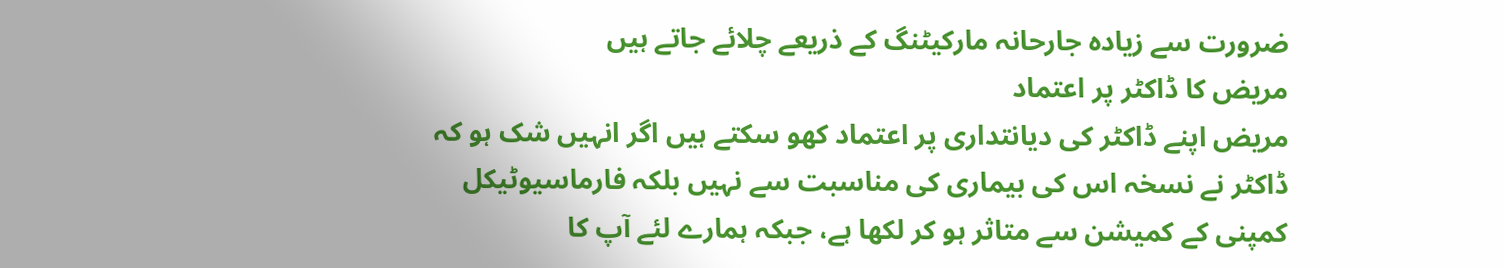ضرورت سے زیادہ جارحانہ مارکیٹنگ کے ذریعے چلائے جاتے ہیں
مریض کا ڈاکٹر پر اعتماد
مریض اپنے ڈاکٹر کی دیانتداری پر اعتماد کھو سکتے ہیں اگر انہیں شک ہو کہ ڈاکٹر نے نسخہ اس کی بیماری کی مناسبت سے نہیں بلکہ فارماسیوٹیکل کمپنی کے کمیشن سے متاثر ہو کر لکھا ہے، جبکہ ہمارے لئے آپ کا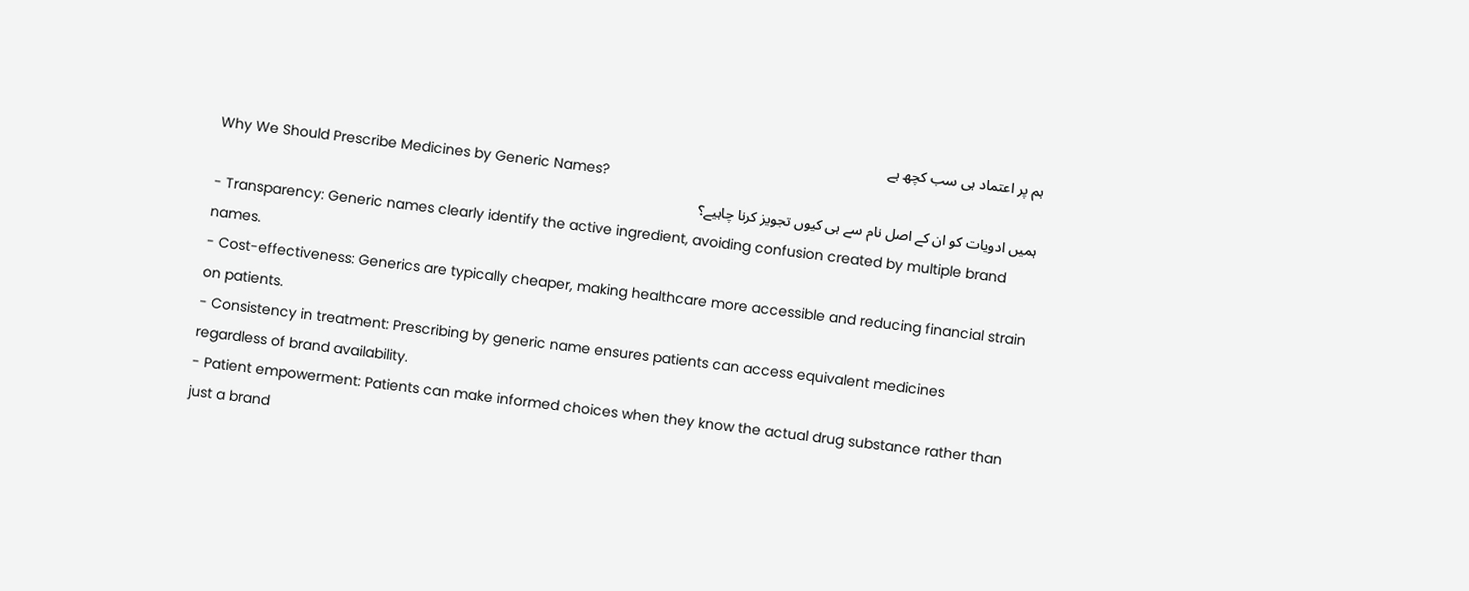ہم پر اعتماد ہی سب کچھ ہے
Why We Should Prescribe Medicines by Generic Names?
ہمیں ادویات کو ان کے اصل نام سے ہی کیوں تجویز کرنا چاہیے؟
- Transparency: Generic names clearly identify the active ingredient, avoiding confusion created by multiple brand names.
- Cost-effectiveness: Generics are typically cheaper, making healthcare more accessible and reducing financial strain on patients.
- Consistency in treatment: Prescribing by generic name ensures patients can access equivalent medicines regardless of brand availability.
- Patient empowerment: Patients can make informed choices when they know the actual drug substance rather than just a brand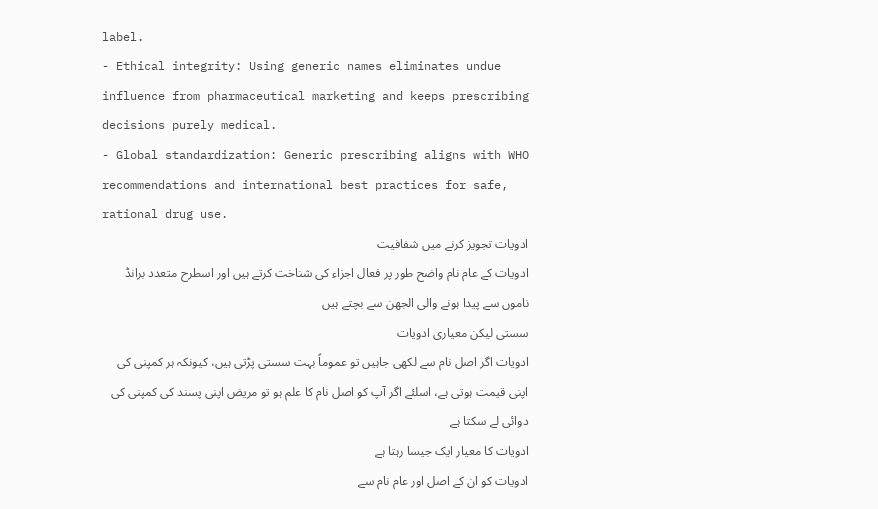label.
- Ethical integrity: Using generic names eliminates undue influence from pharmaceutical marketing and keeps prescribing decisions purely medical.
- Global standardization: Generic prescribing aligns with WHO recommendations and international best practices for safe, rational drug use.
ادویات تجویز کرنے میں شفافیت
ادویات کے عام نام واضح طور پر فعال اجزاء کی شناخت کرتے ہیں اور اسطرح متعدد برانڈ ناموں سے پیدا ہونے والی الجھن سے بچتے ہیں
سستی لیکن معیاری ادویات
ادویات اگر اصل نام سے لکھی جاہیں تو عموماً بہت سستی پڑتی ہیں، کیونکہ ہر کمپنی کی اپنی قیمت ہوتی ہے، اسلئے اگر آپ کو اصل نام کا علم ہو تو مریض اپنی پسند کی کمپنی کی دوائی لے سکتا ہے
ادویات کا معیار ایک جیسا رہتا ہے
ادویات کو ان کے اصل اور عام نام سے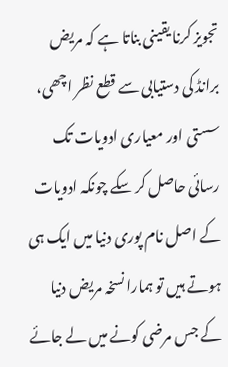تجویز کرنا یقینی بناتا ہے کہ مریض برانڈ کی دستیابی سے قطع نظر اچھی، سستی اور معیاری ادویات تک رسائی حاصل کر سکے چونکہ ادویات کے اصل نام پوری دنیا میں ایک ہی ہوتے ہیں تو ہمارا نسخہ مریض دنیا کے جس مرضی کونے میں لے جائے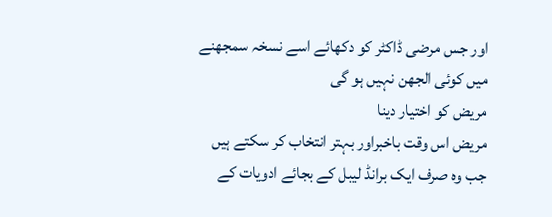اور جس مرضی ڈاکٹر کو دکھائے اسے نسخہ سمجھنے میں کوئی الجھن نہیں ہو گی
مریض کو اختیار دینا
مریض اس وقت باخبراور بہتر انتخاب کر سکتے ہیں جب وہ صرف ایک برانڈ لیبل کے بجائے ادویات کے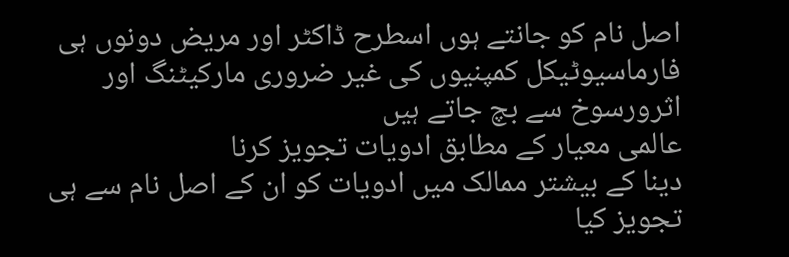اصل نام کو جانتے ہوں اسطرح ڈاکٹر اور مریض دونوں ہی فارماسیوٹیکل کمپنیوں کی غیر ضروری مارکیٹنگ اور اثرورسوخ سے بچ جاتے ہیں
عالمی معیار کے مطابق ادویات تجویز کرنا
دینا کے بیشتر ممالک میں ادویات کو ان کے اصل نام سے ہی تجویز کیا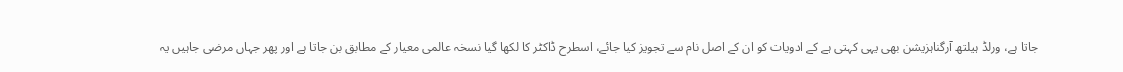جاتا ہے، ورلڈ ہیلتھ آرگناہزیشن بھی یہی کہتی ہے کے ادویات کو ان کے اصل نام سے تجویز کیا جائے، اسطرح ڈاکٹر کا لکھا گیا نسخہ عالمی معیار کے مطابق بن جاتا ہے اور پھر جہاں مرضی جاہیں یہ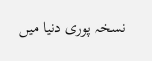نسخہ پوری دنیا میں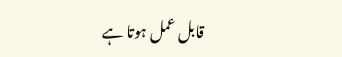قابل عمل ہوتا ہے